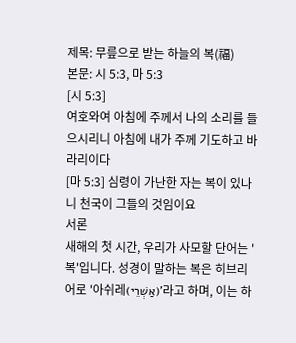제목: 무릎으로 받는 하늘의 복(福)
본문: 시 5:3, 마 5:3
[시 5:3]
여호와여 아침에 주께서 나의 소리를 들으시리니 아침에 내가 주께 기도하고 바라리이다
[마 5:3] 심령이 가난한 자는 복이 있나니 천국이 그들의 것임이요
서론
새해의 첫 시간, 우리가 사모할 단어는 '복'입니다. 성경이 말하는 복은 히브리어로 '아쉬레(אַשְׁרֵי)'라고 하며, 이는 하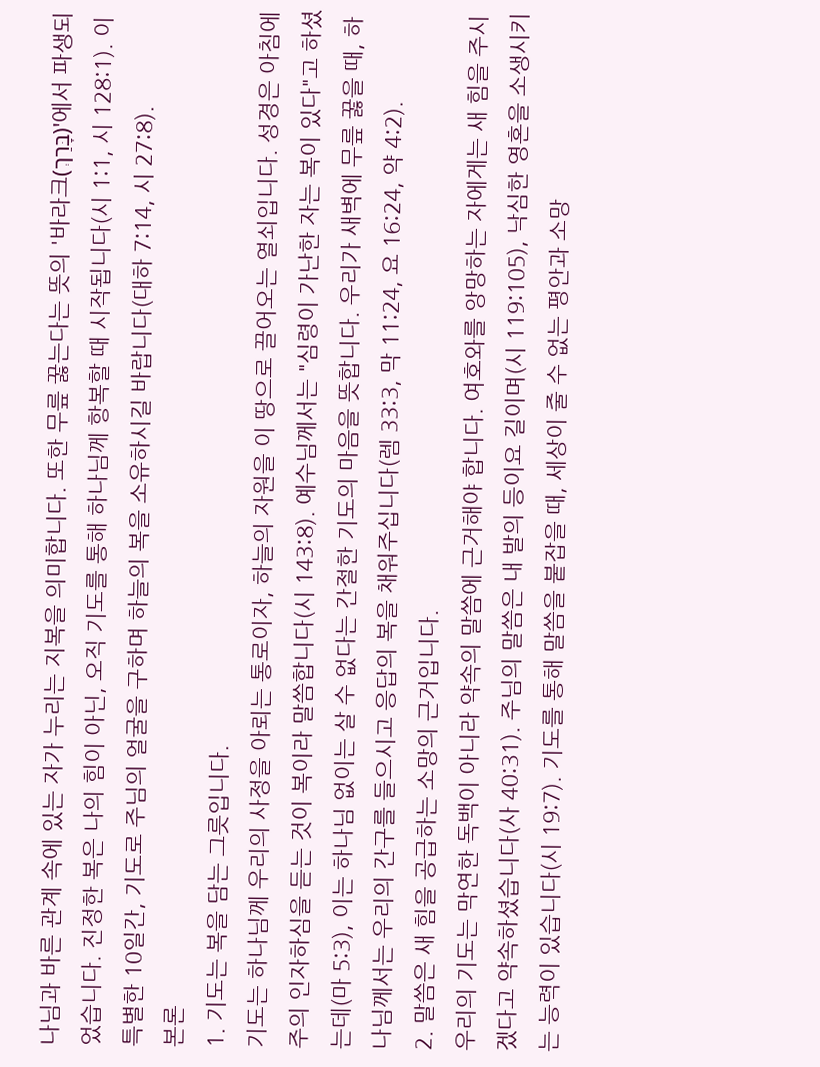나님과 바른 관계 속에 있는 자가 누리는 지복을 의미합니다. 또한 무릎 꿇는다는 뜻의 '바라크(בָּרַךְ)'에서 파생되었습니다. 진정한 복은 나의 힘이 아닌, 오직 기도를 통해 하나님께 항복할 때 시작됩니다(시 1:1, 시 128:1). 이 특별한 10일간, 기도로 주님의 얼굴을 구하며 하늘의 복을 소유하시길 바랍니다(대하 7:14, 시 27:8).
본론
1. 기도는 복을 담는 그릇입니다.
기도는 하나님께 우리의 사정을 아뢰는 통로이자, 하늘의 자원을 이 땅으로 끌어오는 열쇠입니다. 성경은 아침에 주의 인자하심을 듣는 것이 복이라 말씀합니다(시 143:8). 예수님께서는 "심령이 가난한 자는 복이 있다"고 하셨는데(마 5:3), 이는 하나님 없이는 살 수 없다는 간절한 기도의 마음을 뜻합니다. 우리가 새벽에 무릎 꿇을 때, 하나님께서는 우리의 간구를 들으시고 응답의 복을 채워주십니다(렘 33:3, 막 11:24, 요 16:24, 약 4:2).
2. 말씀은 새 힘을 공급하는 소망의 근거입니다.
우리의 기도는 막연한 독백이 아니라 약속의 말씀에 근거해야 합니다. 여호와를 앙망하는 자에게는 새 힘을 주시겠다고 약속하셨습니다(사 40:31). 주님의 말씀은 내 발의 등이요 길이며(시 119:105), 낙심한 영혼을 소생시키는 능력이 있습니다(시 19:7). 기도를 통해 말씀을 붙잡을 때, 세상이 줄 수 없는 평안과 소망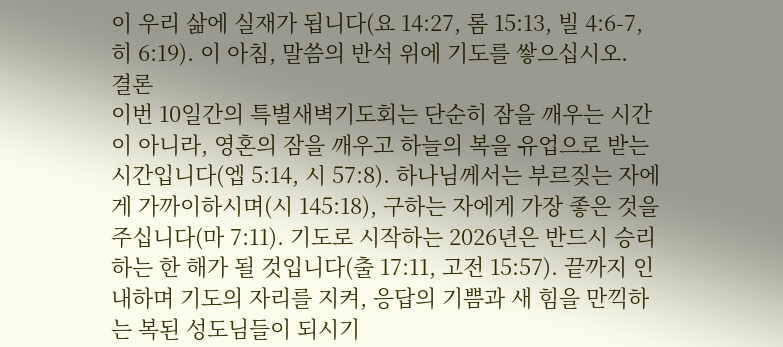이 우리 삶에 실재가 됩니다(요 14:27, 롬 15:13, 빌 4:6-7, 히 6:19). 이 아침, 말씀의 반석 위에 기도를 쌓으십시오.
결론
이번 10일간의 특별새벽기도회는 단순히 잠을 깨우는 시간이 아니라, 영혼의 잠을 깨우고 하늘의 복을 유업으로 받는 시간입니다(엡 5:14, 시 57:8). 하나님께서는 부르짖는 자에게 가까이하시며(시 145:18), 구하는 자에게 가장 좋은 것을 주십니다(마 7:11). 기도로 시작하는 2026년은 반드시 승리하는 한 해가 될 것입니다(출 17:11, 고전 15:57). 끝까지 인내하며 기도의 자리를 지켜, 응답의 기쁨과 새 힘을 만끽하는 복된 성도님들이 되시기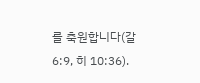를 축원합니다(갈 6:9, 히 10:36).